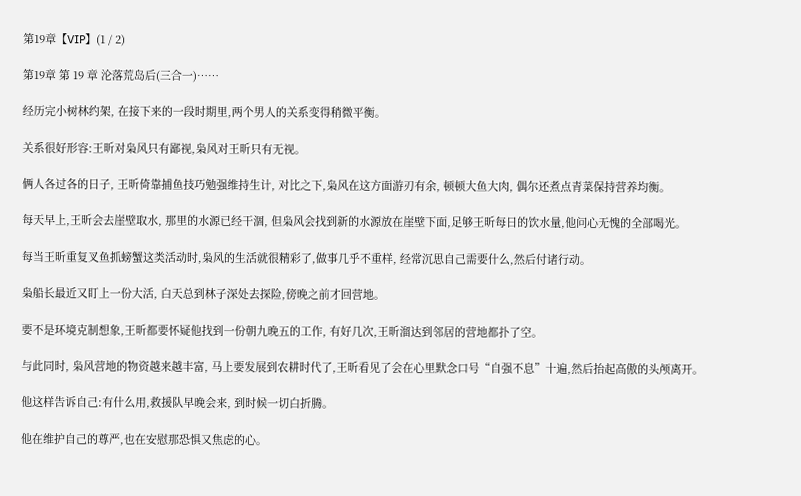第19章【VIP】(1 / 2)

第19章 第 19 章 沦落荒岛后(三合一)……

经历完小树林约架, 在接下来的一段时期里,两个男人的关系变得稍微平衡。

关系很好形容:王昕对枭风只有鄙视,枭风对王昕只有无视。

俩人各过各的日子, 王昕倚靠捕鱼技巧勉强维持生计, 对比之下,枭风在这方面游刃有余, 顿顿大鱼大肉, 偶尔还煮点青菜保持营养均衡。

每天早上,王昕会去崖壁取水, 那里的水源已经干涸, 但枭风会找到新的水源放在崖壁下面,足够王昕每日的饮水量,他问心无愧的全部喝光。

每当王昕重复叉鱼抓螃蟹这类活动时,枭风的生活就很精彩了,做事几乎不重样, 经常沉思自己需要什么,然后付诸行动。

枭船长最近又盯上一份大活, 白天总到林子深处去探险,傍晚之前才回营地。

要不是环境克制想象,王昕都要怀疑他找到一份朝九晚五的工作, 有好几次,王昕溜达到邻居的营地都扑了空。

与此同时, 枭风营地的物资越来越丰富, 马上要发展到农耕时代了,王昕看见了会在心里默念口号“自强不息”十遍,然后抬起高傲的头颅离开。

他这样告诉自己:有什么用,救援队早晚会来, 到时候一切白折腾。

他在维护自己的尊严,也在安慰那恐惧又焦虑的心。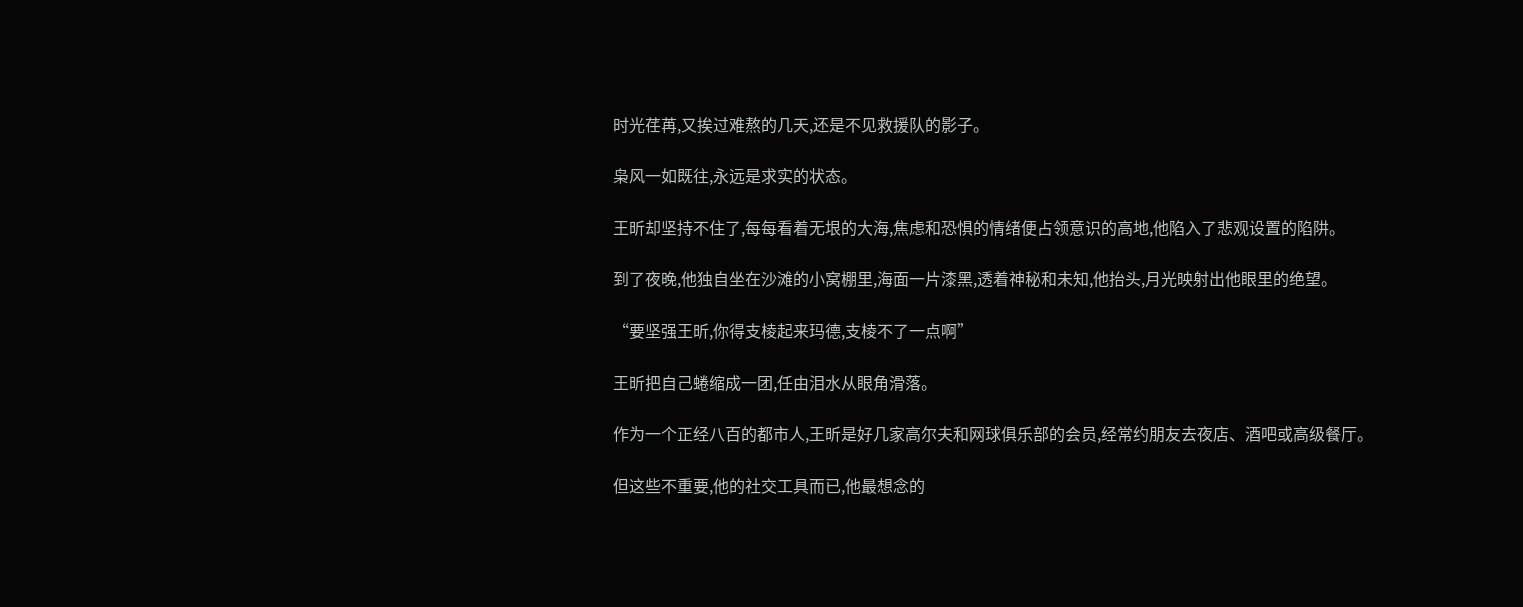时光荏苒,又挨过难熬的几天,还是不见救援队的影子。

枭风一如既往,永远是求实的状态。

王昕却坚持不住了,每每看着无垠的大海,焦虑和恐惧的情绪便占领意识的高地,他陷入了悲观设置的陷阱。

到了夜晚,他独自坐在沙滩的小窝棚里,海面一片漆黑,透着神秘和未知,他抬头,月光映射出他眼里的绝望。

“要坚强王昕,你得支棱起来玛德,支棱不了一点啊”

王昕把自己蜷缩成一团,任由泪水从眼角滑落。

作为一个正经八百的都市人,王昕是好几家高尔夫和网球俱乐部的会员,经常约朋友去夜店、酒吧或高级餐厅。

但这些不重要,他的社交工具而已,他最想念的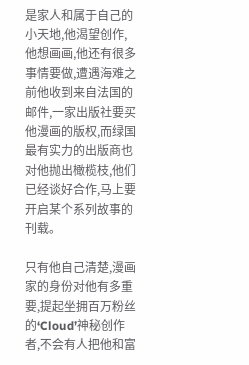是家人和属于自己的小天地,他渴望创作,他想画画,他还有很多事情要做,遭遇海难之前他收到来自法国的邮件,一家出版社要买他漫画的版权,而绿国最有实力的出版商也对他抛出橄榄枝,他们已经谈好合作,马上要开启某个系列故事的刊载。

只有他自己清楚,漫画家的身份对他有多重要,提起坐拥百万粉丝的‘Cloud’神秘创作者,不会有人把他和富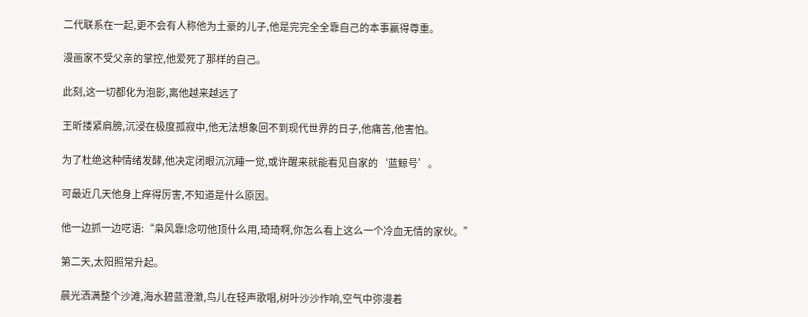二代联系在一起,更不会有人称他为土豪的儿子,他是完完全全靠自己的本事赢得尊重。

漫画家不受父亲的掌控,他爱死了那样的自己。

此刻,这一切都化为泡影,离他越来越远了

王昕搂紧肩膀,沉浸在极度孤寂中,他无法想象回不到现代世界的日子,他痛苦,他害怕。

为了杜绝这种情绪发酵,他决定闭眼沉沉睡一觉,或许醒来就能看见自家的‘蓝鲸号’。

可最近几天他身上痒得厉害,不知道是什么原因。

他一边抓一边呓语:“枭风靠!念叨他顶什么用,琦琦啊,你怎么看上这么一个冷血无情的家伙。”

第二天,太阳照常升起。

晨光洒满整个沙滩,海水碧蓝澄澈,鸟儿在轻声歌唱,树叶沙沙作响,空气中弥漫着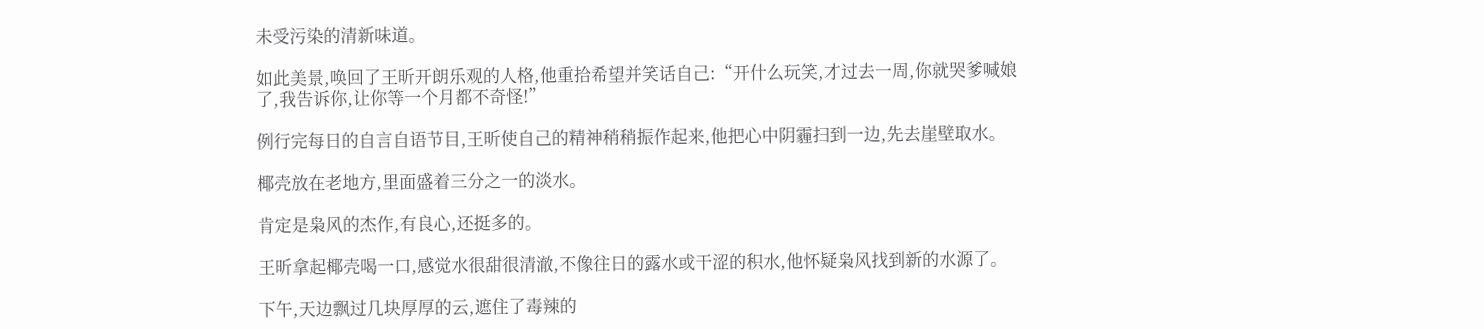未受污染的清新味道。

如此美景,唤回了王昕开朗乐观的人格,他重拾希望并笑话自己:“开什么玩笑,才过去一周,你就哭爹喊娘了,我告诉你,让你等一个月都不奇怪!”

例行完每日的自言自语节目,王昕使自己的精神稍稍振作起来,他把心中阴霾扫到一边,先去崖壁取水。

椰壳放在老地方,里面盛着三分之一的淡水。

肯定是枭风的杰作,有良心,还挺多的。

王昕拿起椰壳喝一口,感觉水很甜很清澈,不像往日的露水或干涩的积水,他怀疑枭风找到新的水源了。

下午,天边飘过几块厚厚的云,遮住了毒辣的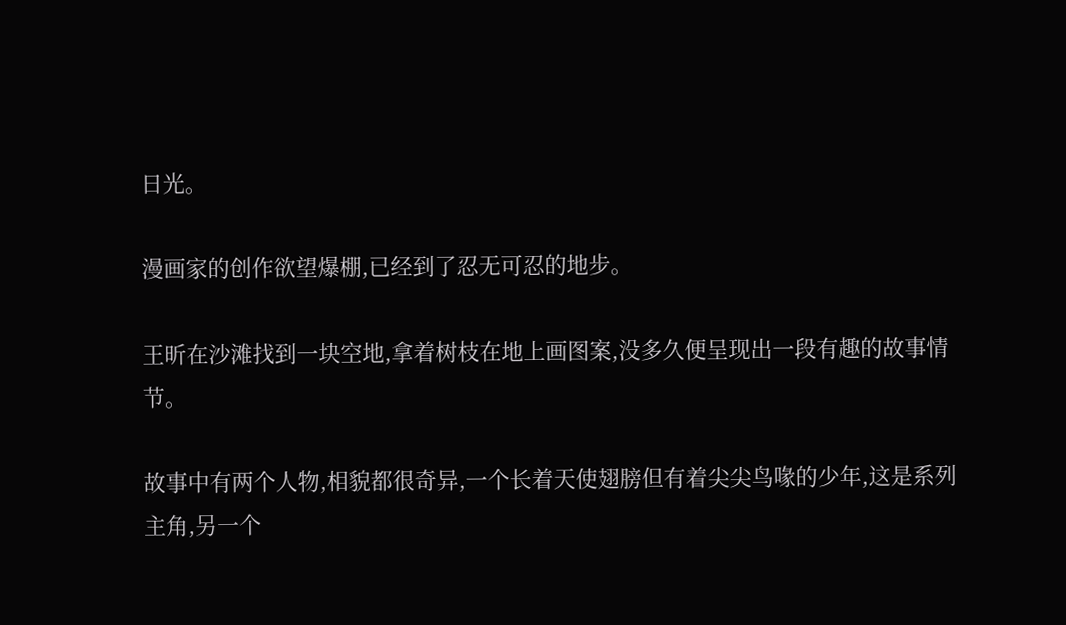日光。

漫画家的创作欲望爆棚,已经到了忍无可忍的地步。

王昕在沙滩找到一块空地,拿着树枝在地上画图案,没多久便呈现出一段有趣的故事情节。

故事中有两个人物,相貌都很奇异,一个长着天使翅膀但有着尖尖鸟喙的少年,这是系列主角,另一个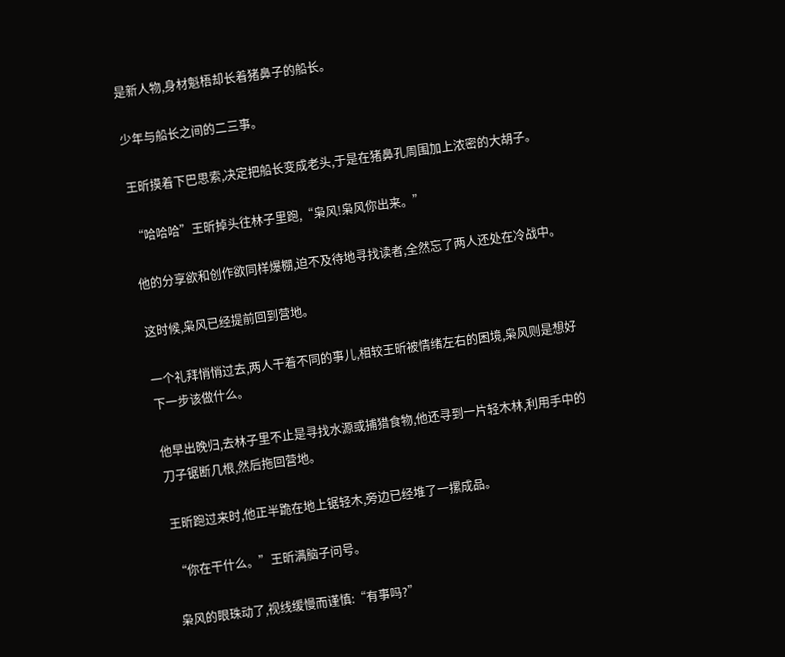是新人物,身材魁梧却长着猪鼻子的船长。

少年与船长之间的二三事。

王昕摸着下巴思索,决定把船长变成老头,于是在猪鼻孔周围加上浓密的大胡子。

“哈哈哈”王昕掉头往林子里跑,“枭风!枭风你出来。”

他的分享欲和创作欲同样爆棚,迫不及待地寻找读者,全然忘了两人还处在冷战中。

这时候,枭风已经提前回到营地。

一个礼拜悄悄过去,两人干着不同的事儿,相较王昕被情绪左右的困境,枭风则是想好下一步该做什么。

他早出晚归,去林子里不止是寻找水源或捕猎食物,他还寻到一片轻木林,利用手中的刀子锯断几根,然后拖回营地。

王昕跑过来时,他正半跪在地上锯轻木,旁边已经堆了一摞成品。

“你在干什么。”王昕满脑子问号。

枭风的眼珠动了,视线缓慢而谨慎:“有事吗?”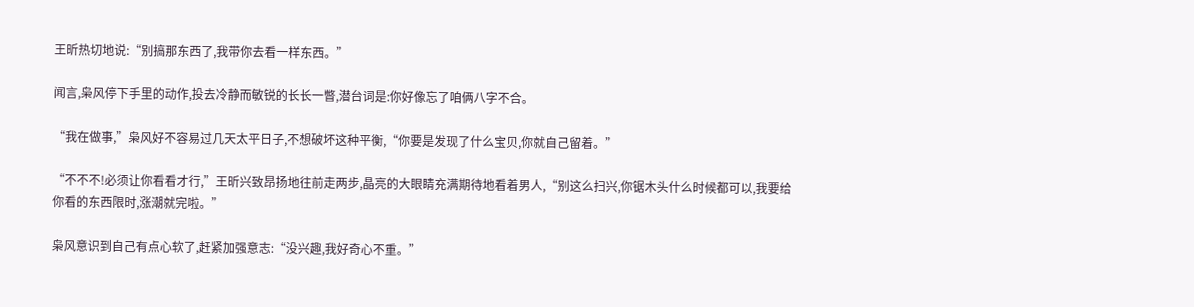王昕热切地说:“别搞那东西了,我带你去看一样东西。”

闻言,枭风停下手里的动作,投去冷静而敏锐的长长一瞥,潜台词是:你好像忘了咱俩八字不合。

“我在做事,”枭风好不容易过几天太平日子,不想破坏这种平衡,“你要是发现了什么宝贝,你就自己留着。”

“不不不!必须让你看看才行,”王昕兴致昂扬地往前走两步,晶亮的大眼睛充满期待地看着男人,“别这么扫兴,你锯木头什么时候都可以,我要给你看的东西限时,涨潮就完啦。”

枭风意识到自己有点心软了,赶紧加强意志:“没兴趣,我好奇心不重。”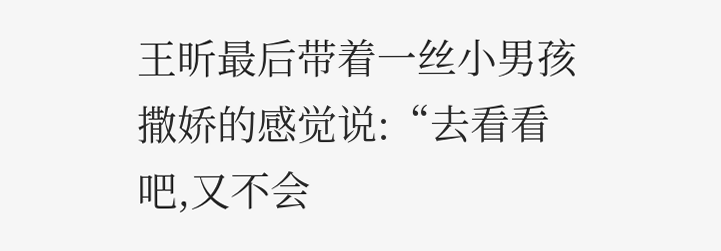王昕最后带着一丝小男孩撒娇的感觉说:“去看看吧,又不会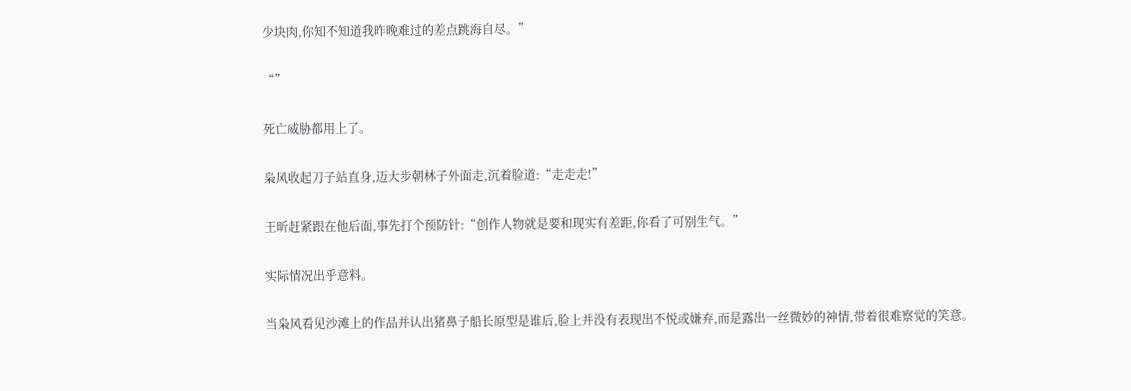少块肉,你知不知道我昨晚难过的差点跳海自尽。”

“”

死亡威胁都用上了。

枭风收起刀子站直身,迈大步朝林子外面走,沉着脸道:“走走走!”

王昕赶紧跟在他后面,事先打个预防针:“创作人物就是要和现实有差距,你看了可别生气。”

实际情况出乎意料。

当枭风看见沙滩上的作品并认出猪鼻子船长原型是谁后,脸上并没有表现出不悦或嫌弃,而是露出一丝微妙的神情,带着很难察觉的笑意。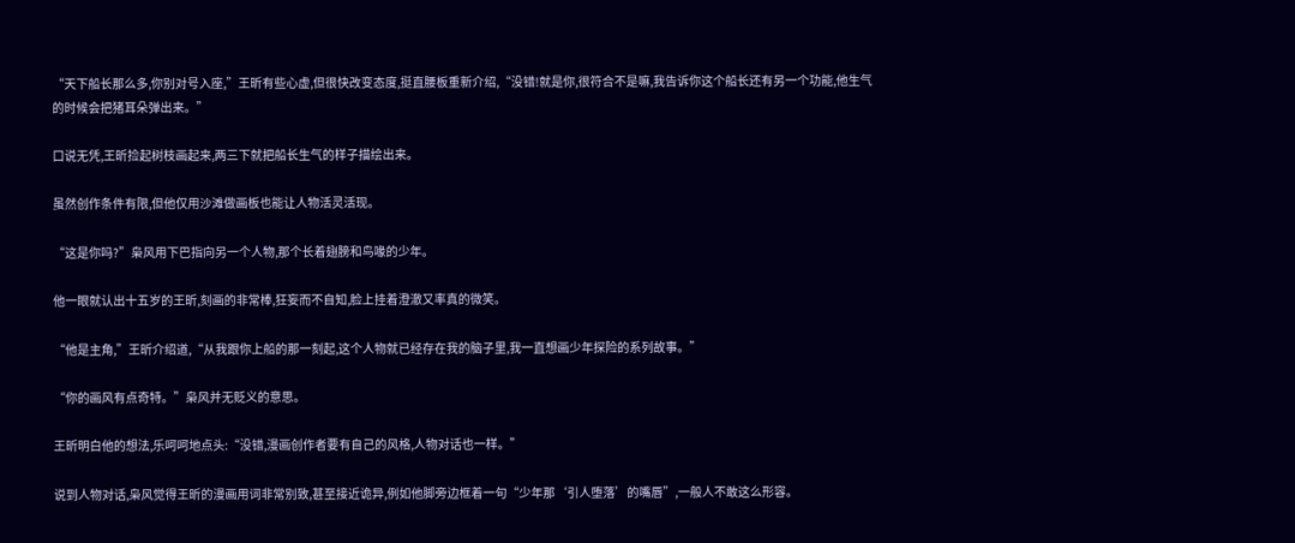“天下船长那么多,你别对号入座,”王昕有些心虚,但很快改变态度,挺直腰板重新介绍,“没错!就是你,很符合不是嘛,我告诉你这个船长还有另一个功能,他生气的时候会把猪耳朵弹出来。”

口说无凭,王昕捡起树枝画起来,两三下就把船长生气的样子描绘出来。

虽然创作条件有限,但他仅用沙滩做画板也能让人物活灵活现。

“这是你吗?”枭风用下巴指向另一个人物,那个长着翅膀和鸟喙的少年。

他一眼就认出十五岁的王昕,刻画的非常棒,狂妄而不自知,脸上挂着澄澈又率真的微笑。

“他是主角,”王昕介绍道,“从我跟你上船的那一刻起,这个人物就已经存在我的脑子里,我一直想画少年探险的系列故事。”

“你的画风有点奇特。”枭风并无贬义的意思。

王昕明白他的想法,乐呵呵地点头:“没错,漫画创作者要有自己的风格,人物对话也一样。”

说到人物对话,枭风觉得王昕的漫画用词非常别致,甚至接近诡异,例如他脚旁边框着一句“少年那‘引人堕落’的嘴唇”,一般人不敢这么形容。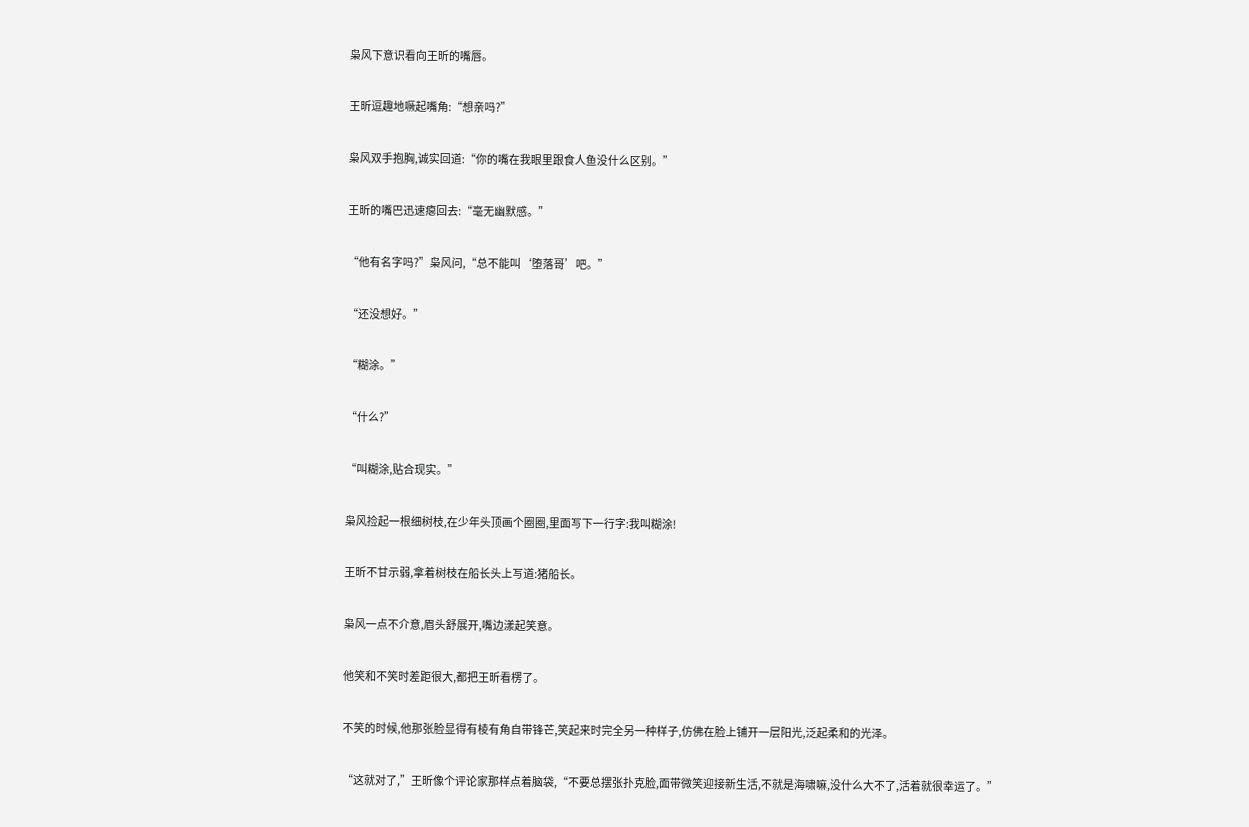枭风下意识看向王昕的嘴唇。

王昕逗趣地噘起嘴角:“想亲吗?”

枭风双手抱胸,诚实回道:“你的嘴在我眼里跟食人鱼没什么区别。”

王昕的嘴巴迅速瘪回去:“毫无幽默感。”

“他有名字吗?”枭风问,“总不能叫‘堕落哥’吧。”

“还没想好。”

“糊涂。”

“什么?”

“叫糊涂,贴合现实。”

枭风捡起一根细树枝,在少年头顶画个圈圈,里面写下一行字:我叫糊涂!

王昕不甘示弱,拿着树枝在船长头上写道:猪船长。

枭风一点不介意,眉头舒展开,嘴边漾起笑意。

他笑和不笑时差距很大,都把王昕看楞了。

不笑的时候,他那张脸显得有棱有角自带锋芒,笑起来时完全另一种样子,仿佛在脸上铺开一层阳光,泛起柔和的光泽。

“这就对了,”王昕像个评论家那样点着脑袋,“不要总摆张扑克脸,面带微笑迎接新生活,不就是海啸嘛,没什么大不了,活着就很幸运了。”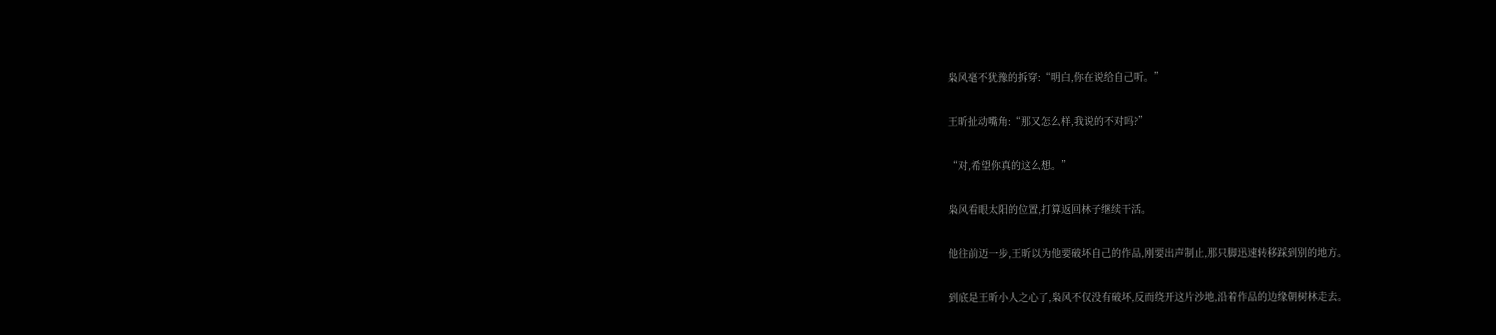枭风毫不犹豫的拆穿:“明白,你在说给自己听。”

王昕扯动嘴角:“那又怎么样,我说的不对吗?”

“对,希望你真的这么想。”

枭风看眼太阳的位置,打算返回林子继续干活。

他往前迈一步,王昕以为他要破坏自己的作品,刚要出声制止,那只脚迅速转移踩到别的地方。

到底是王昕小人之心了,枭风不仅没有破坏,反而绕开这片沙地,沿着作品的边缘朝树林走去。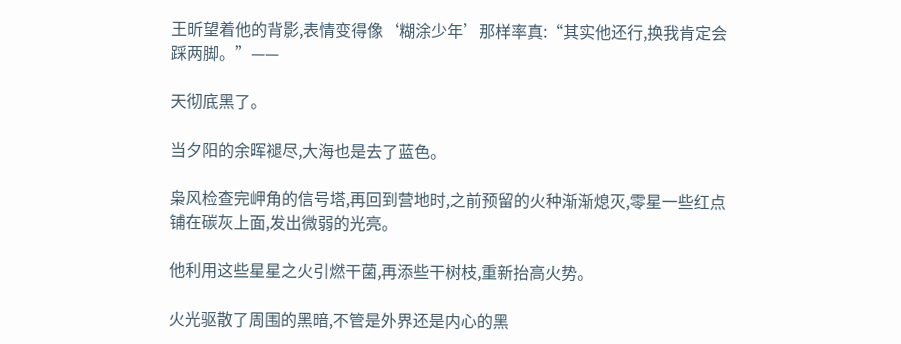王昕望着他的背影,表情变得像‘糊涂少年’那样率真:“其实他还行,换我肯定会踩两脚。”——

天彻底黑了。

当夕阳的余晖褪尽,大海也是去了蓝色。

枭风检查完岬角的信号塔,再回到营地时,之前预留的火种渐渐熄灭,零星一些红点铺在碳灰上面,发出微弱的光亮。

他利用这些星星之火引燃干菌,再添些干树枝,重新抬高火势。

火光驱散了周围的黑暗,不管是外界还是内心的黑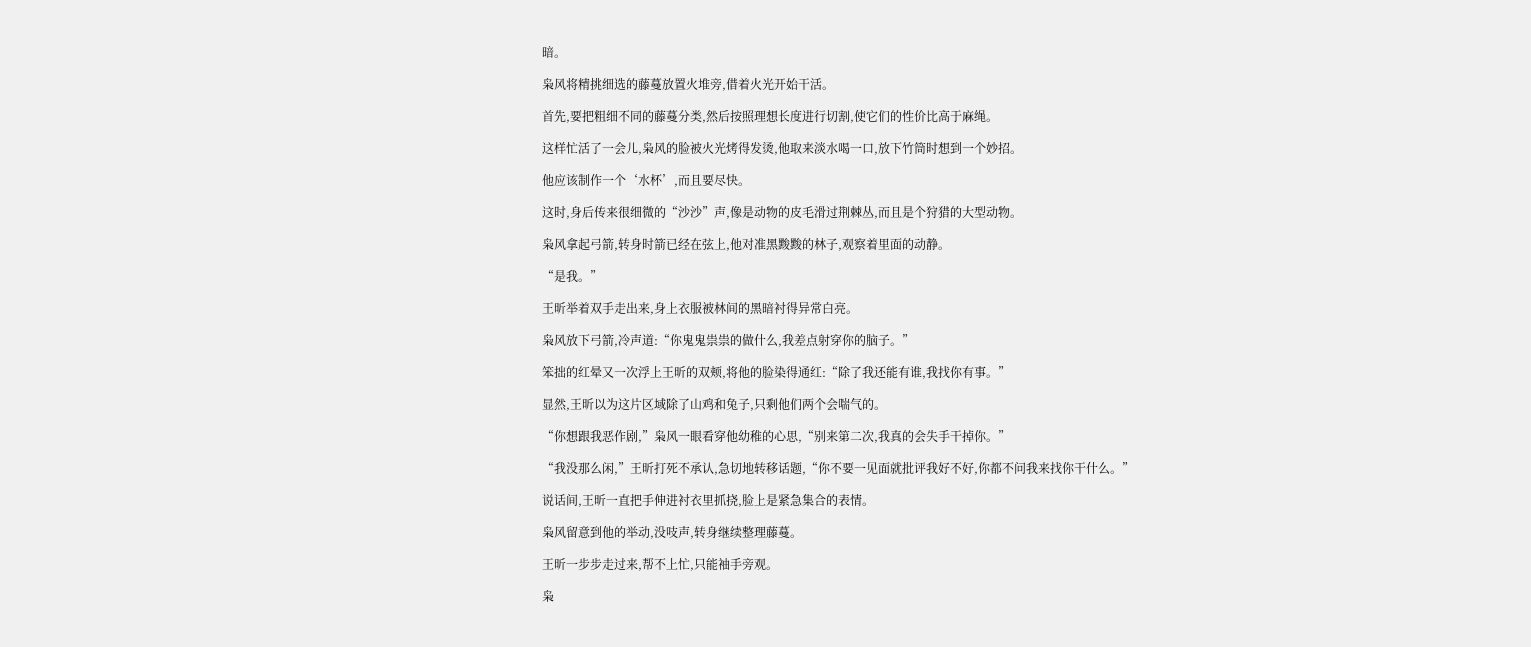暗。

枭风将精挑细选的藤蔓放置火堆旁,借着火光开始干活。

首先,要把粗细不同的藤蔓分类,然后按照理想长度进行切割,使它们的性价比高于麻绳。

这样忙活了一会儿,枭风的脸被火光烤得发烫,他取来淡水喝一口,放下竹筒时想到一个妙招。

他应该制作一个‘水杯’,而且要尽快。

这时,身后传来很细微的“沙沙”声,像是动物的皮毛滑过荆棘丛,而且是个狩猎的大型动物。

枭风拿起弓箭,转身时箭已经在弦上,他对准黑黢黢的林子,观察着里面的动静。

“是我。”

王昕举着双手走出来,身上衣服被林间的黑暗衬得异常白亮。

枭风放下弓箭,冷声道:“你鬼鬼祟祟的做什么,我差点射穿你的脑子。”

笨拙的红晕又一次浮上王昕的双颊,将他的脸染得通红:“除了我还能有谁,我找你有事。”

显然,王昕以为这片区域除了山鸡和兔子,只剩他们两个会喘气的。

“你想跟我恶作剧,”枭风一眼看穿他幼稚的心思,“别来第二次,我真的会失手干掉你。”

“我没那么闲,”王昕打死不承认,急切地转移话题,“你不要一见面就批评我好不好,你都不问我来找你干什么。”

说话间,王昕一直把手伸进衬衣里抓挠,脸上是紧急集合的表情。

枭风留意到他的举动,没吱声,转身继续整理藤蔓。

王昕一步步走过来,帮不上忙,只能袖手旁观。

枭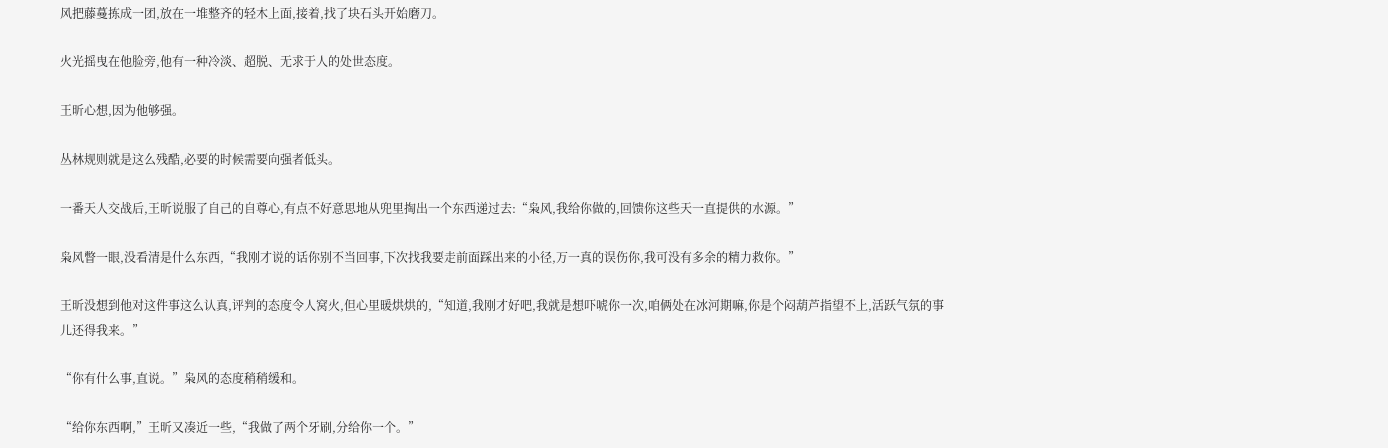风把藤蔓拣成一团,放在一堆整齐的轻木上面,接着,找了块石头开始磨刀。

火光摇曳在他脸旁,他有一种冷淡、超脱、无求于人的处世态度。

王昕心想,因为他够强。

丛林规则就是这么残酷,必要的时候需要向强者低头。

一番天人交战后,王昕说服了自己的自尊心,有点不好意思地从兜里掏出一个东西递过去:“枭风,我给你做的,回馈你这些天一直提供的水源。”

枭风瞥一眼,没看清是什么东西,“我刚才说的话你别不当回事,下次找我要走前面踩出来的小径,万一真的误伤你,我可没有多余的精力救你。”

王昕没想到他对这件事这么认真,评判的态度令人窝火,但心里暖烘烘的,“知道,我刚才好吧,我就是想吓唬你一次,咱俩处在冰河期嘛,你是个闷葫芦指望不上,活跃气氛的事儿还得我来。”

“你有什么事,直说。”枭风的态度稍稍缓和。

“给你东西啊,”王昕又凑近一些,“我做了两个牙刷,分给你一个。”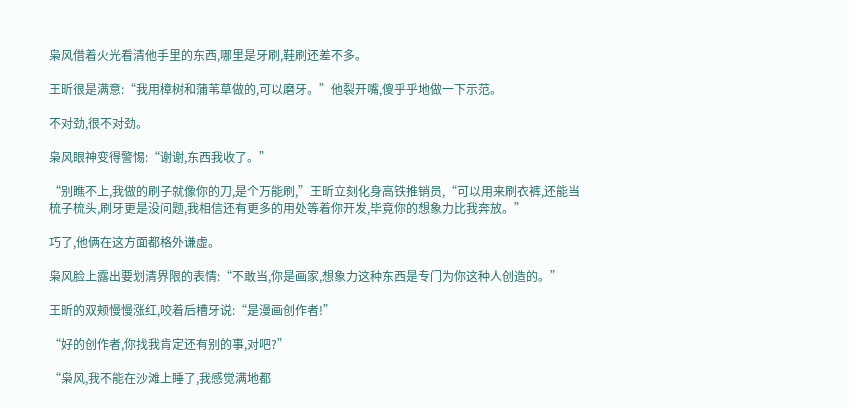枭风借着火光看清他手里的东西,哪里是牙刷,鞋刷还差不多。

王昕很是满意:“我用樟树和蒲苇草做的,可以磨牙。”他裂开嘴,傻乎乎地做一下示范。

不对劲,很不对劲。

枭风眼神变得警惕:“谢谢,东西我收了。”

“别瞧不上,我做的刷子就像你的刀,是个万能刷,”王昕立刻化身高铁推销员,“可以用来刷衣裤,还能当梳子梳头,刷牙更是没问题,我相信还有更多的用处等着你开发,毕竟你的想象力比我奔放。”

巧了,他俩在这方面都格外谦虚。

枭风脸上露出要划清界限的表情:“不敢当,你是画家,想象力这种东西是专门为你这种人创造的。”

王昕的双颊慢慢涨红,咬着后槽牙说:“是漫画创作者!”

“好的创作者,你找我肯定还有别的事,对吧?”

“枭风,我不能在沙滩上睡了,我感觉满地都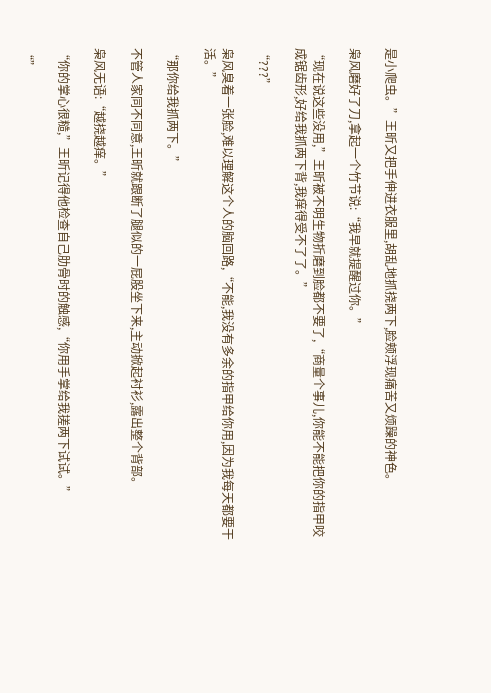是小爬虫。”王昕又把手伸进衣服里,胡乱地抓挠两下,脸颊浮现痛苦又烦躁的神色。

枭风磨好了刀,拿起一个竹节说:“我早就提醒过你。”

“现在说这些没用,”王昕被不明生物折磨到脸都不要了,“商量个事儿,你能不能把你的指甲咬成锯齿形,好给我抓两下背,我痒得受不了了。”

“???”

枭风臭着一张脸,难以理解这个人的脑回路,“不能,我没有多余的指甲给你用,因为我每天都要干活。”

“那你给我抓两下。”

不管人家同不同意,王昕就跟断了腿似的一屁股坐下来,主动掀起衬衫,露出整个背部。

枭风无语:“越挠越痒。”

“你的掌心很糙,”王昕记得他检查自己肋骨时的触感,“你用手掌给我搓两下试试。”

“”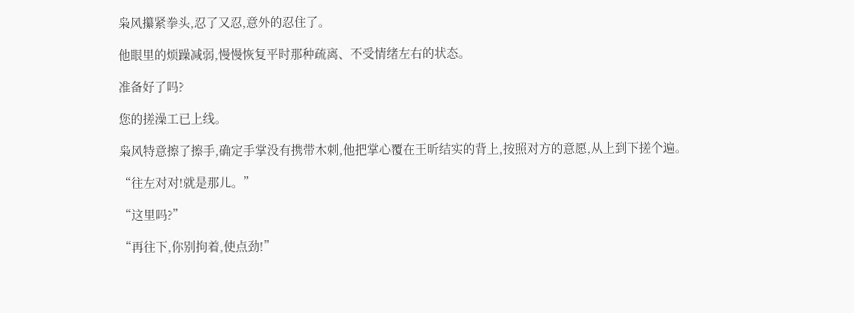枭风攥紧拳头,忍了又忍,意外的忍住了。

他眼里的烦躁减弱,慢慢恢复平时那种疏离、不受情绪左右的状态。

准备好了吗?

您的搓澡工已上线。

枭风特意擦了擦手,确定手掌没有携带木刺,他把掌心覆在王昕结实的背上,按照对方的意愿,从上到下搓个遍。

“往左对对!就是那儿。”

“这里吗?”

“再往下,你别拘着,使点劲!”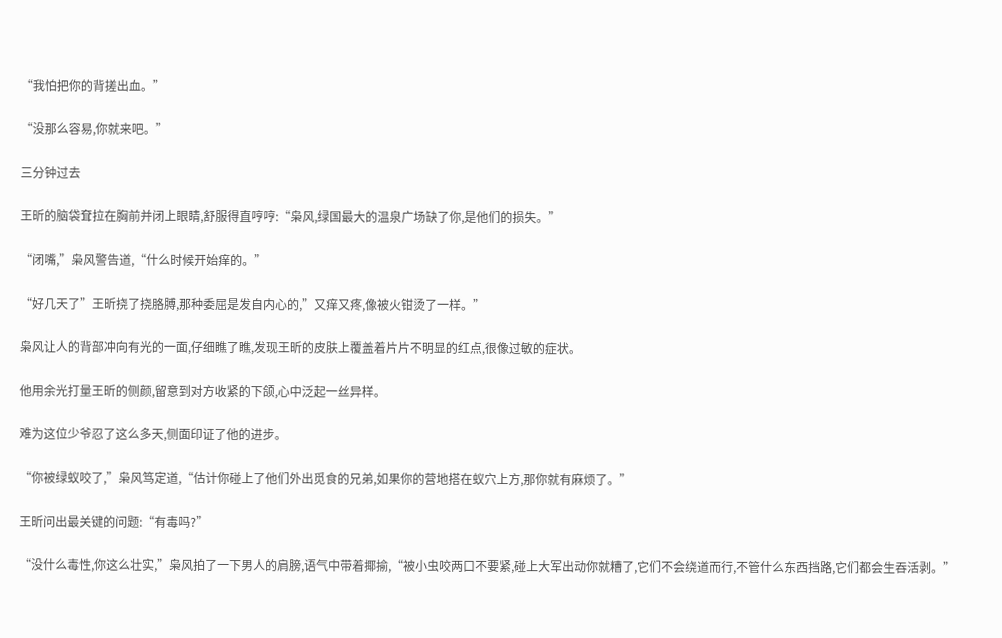“我怕把你的背搓出血。”

“没那么容易,你就来吧。”

三分钟过去

王昕的脑袋耷拉在胸前并闭上眼睛,舒服得直哼哼:“枭风,绿国最大的温泉广场缺了你,是他们的损失。”

“闭嘴,”枭风警告道,“什么时候开始痒的。”

“好几天了”王昕挠了挠胳膊,那种委屈是发自内心的,”又痒又疼,像被火钳烫了一样。”

枭风让人的背部冲向有光的一面,仔细瞧了瞧,发现王昕的皮肤上覆盖着片片不明显的红点,很像过敏的症状。

他用余光打量王昕的侧颜,留意到对方收紧的下颌,心中泛起一丝异样。

难为这位少爷忍了这么多天,侧面印证了他的进步。

“你被绿蚁咬了,”枭风笃定道,“估计你碰上了他们外出觅食的兄弟,如果你的营地搭在蚁穴上方,那你就有麻烦了。”

王昕问出最关键的问题:“有毒吗?”

“没什么毒性,你这么壮实,”枭风拍了一下男人的肩膀,语气中带着揶揄,“被小虫咬两口不要紧,碰上大军出动你就糟了,它们不会绕道而行,不管什么东西挡路,它们都会生吞活剥。”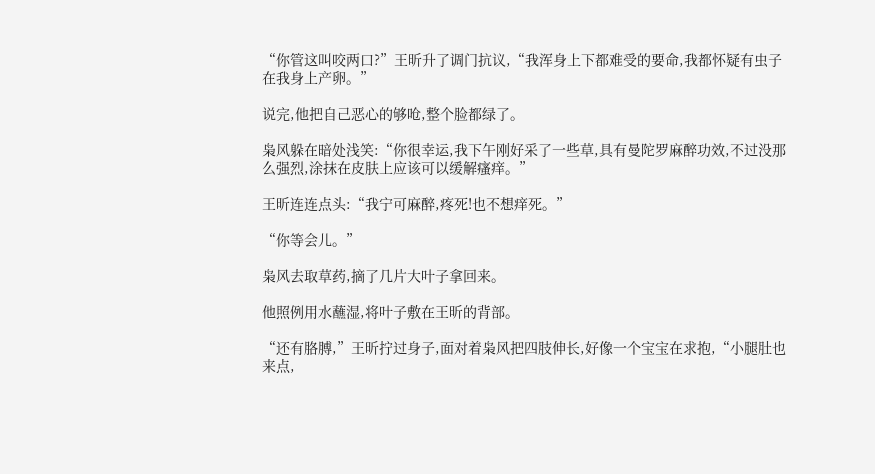“你管这叫咬两口?”王昕升了调门抗议,“我浑身上下都难受的要命,我都怀疑有虫子在我身上产卵。”

说完,他把自己恶心的够呛,整个脸都绿了。

枭风躲在暗处浅笑:“你很幸运,我下午刚好采了一些草,具有曼陀罗麻醉功效,不过没那么强烈,涂抹在皮肤上应该可以缓解瘙痒。”

王昕连连点头:“我宁可麻醉,疼死!也不想痒死。”

“你等会儿。”

枭风去取草药,摘了几片大叶子拿回来。

他照例用水蘸湿,将叶子敷在王昕的背部。

“还有胳膊,”王昕拧过身子,面对着枭风把四肢伸长,好像一个宝宝在求抱,“小腿肚也来点,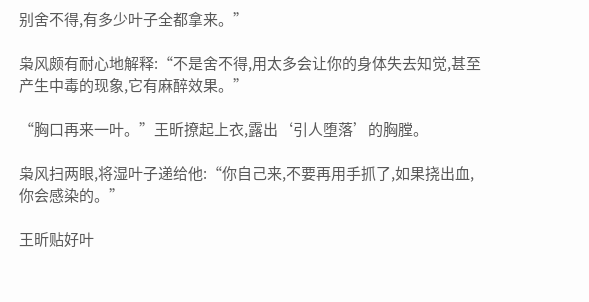别舍不得,有多少叶子全都拿来。”

枭风颇有耐心地解释:“不是舍不得,用太多会让你的身体失去知觉,甚至产生中毒的现象,它有麻醉效果。”

“胸口再来一叶。”王昕撩起上衣,露出‘引人堕落’的胸膛。

枭风扫两眼,将湿叶子递给他:“你自己来,不要再用手抓了,如果挠出血,你会感染的。”

王昕贴好叶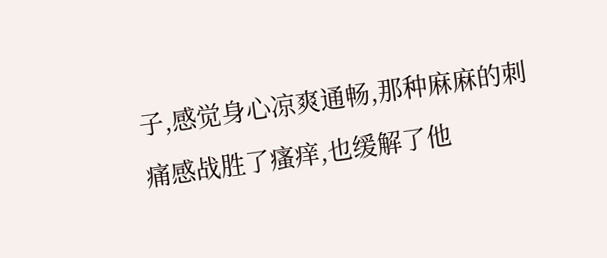子,感觉身心凉爽通畅,那种麻麻的刺痛感战胜了瘙痒,也缓解了他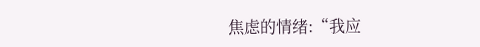焦虑的情绪:“我应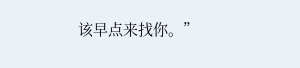该早点来找你。”